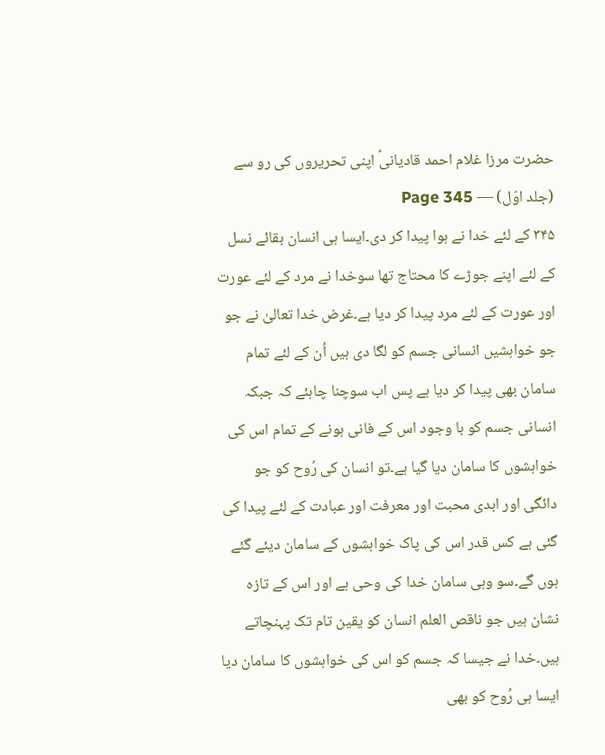حضرت مرزا غلام احمد قادیانیؑ اپنی تحریروں کی رو سے (جلد اوّل) — Page 345
۳۴۵ کے لئے خدا نے ہوا پیدا کر دی۔ایسا ہی انسان بقائے نسل کے لئے اپنے جوڑے کا محتاج تھا سوخدا نے مرد کے لئے عورت اور عورت کے لئے مرد پیدا کر دیا ہے۔غرض خدا تعالیٰ نے جو جو خواہشیں انسانی جسم کو لگا دی ہیں اُن کے لئے تمام سامان بھی پیدا کر دیا ہے پس اب سوچنا چاہئے کہ جبکہ انسانی جسم کو با وجود اس کے فانی ہونے کے تمام اس کی خواہشوں کا سامان دیا گیا ہے۔تو انسان کی رُوح کو جو دائگی اور ابدی محبت اور معرفت اور عبادت کے لئے پیدا کی گئی ہے کس قدر اس کی پاک خواہشوں کے سامان دیئے گئے ہوں گے۔سو وہی سامان خدا کی وحی ہے اور اس کے تازہ نشان ہیں جو ناقص العلم انسان کو یقین تام تک پہنچاتے ہیں۔خدا نے جیسا کہ جسم کو اس کی خواہشوں کا سامان دیا ایسا ہی رُوح کو بھی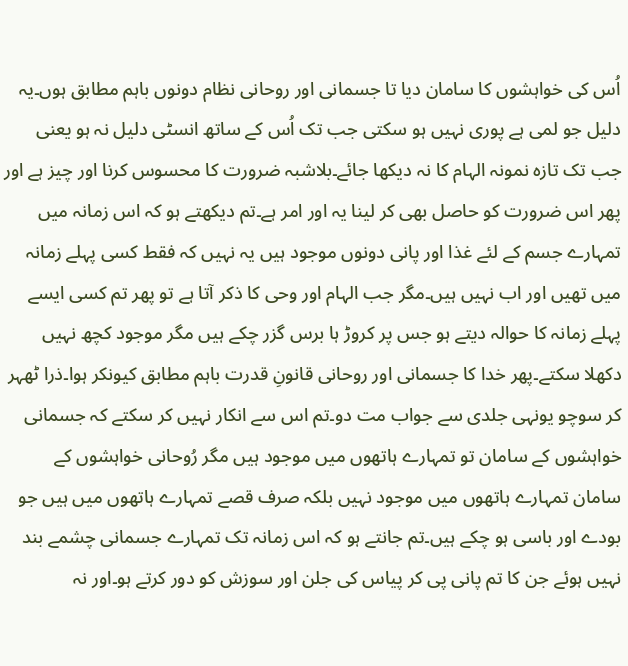اُس کی خواہشوں کا سامان دیا تا جسمانی اور روحانی نظام دونوں باہم مطابق ہوں۔یہ دلیل جو لمی ہے پوری نہیں ہو سکتی جب تک اُس کے ساتھ انسٹی دلیل نہ ہو یعنی جب تک تازہ نمونہ الہام کا نہ دیکھا جائے۔بلاشبہ ضرورت کا محسوس کرنا اور چیز ہے اور پھر اس ضرورت کو حاصل بھی کر لینا یہ اور امر ہے۔تم دیکھتے ہو کہ اس زمانہ میں تمہارے جسم کے لئے غذا اور پانی دونوں موجود ہیں یہ نہیں کہ فقط کسی پہلے زمانہ میں تھیں اور اب نہیں ہیں۔مگر جب الہام اور وحی کا ذکر آتا ہے تو پھر تم کسی ایسے پہلے زمانہ کا حوالہ دیتے ہو جس پر کروڑ ہا برس گزر چکے ہیں مگر موجود کچھ نہیں دکھلا سکتے۔پھر خدا کا جسمانی اور روحانی قانونِ قدرت باہم مطابق کیونکر ہوا۔ذرا ٹھہر کر سوچو یونہی جلدی سے جواب مت دو۔تم اس سے انکار نہیں کر سکتے کہ جسمانی خواہشوں کے سامان تو تمہارے ہاتھوں میں موجود ہیں مگر رُوحانی خواہشوں کے سامان تمہارے ہاتھوں میں موجود نہیں بلکہ صرف قصے تمہارے ہاتھوں میں ہیں جو بودے اور باسی ہو چکے ہیں۔تم جانتے ہو کہ اس زمانہ تک تمہارے جسمانی چشمے بند نہیں ہوئے جن کا تم پانی پی کر پیاس کی جلن اور سوزش کو دور کرتے ہو۔اور نہ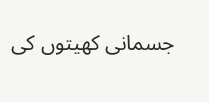جسمانی کھیتوں کی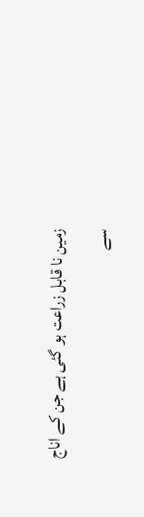زمین نا قابل زراعت ہو گئی ہے جن کے اناج سے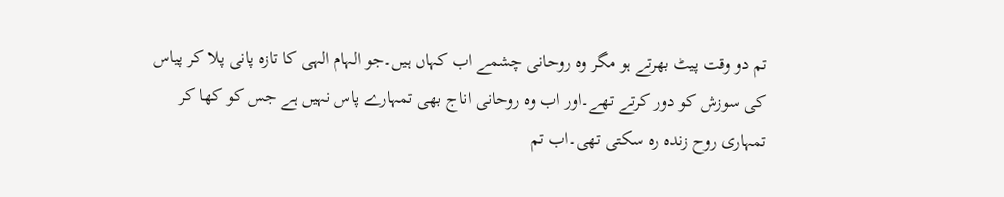تم دو وقت پیٹ بھرتے ہو مگر وہ روحانی چشمے اب کہاں ہیں۔جو الہام الہی کا تازہ پانی پلا کر پیاس کی سوزش کو دور کرتے تھے۔اور اب وہ روحانی اناج بھی تمہارے پاس نہیں ہے جس کو کھا کر تمہاری روح زندہ رہ سکتی تھی۔اب تم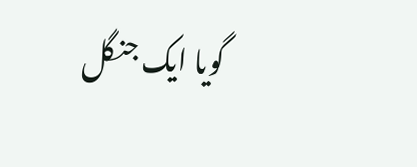گویا ایک جنگل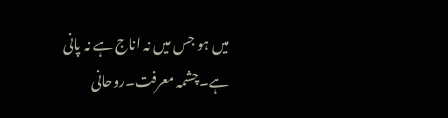میں ہو جس میں نہ اناج ہے نہ پانی ہے۔چشمہ معرفت۔روحانی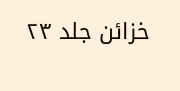خزائن جلد ۲۳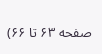صفحه ۶۳ تا ۶۶)